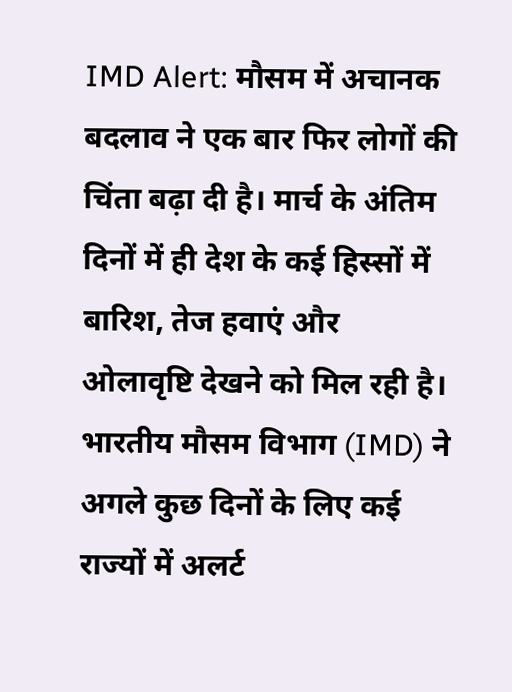IMD Alert: मौसम में अचानक बदलाव ने एक बार फिर लोगों की चिंता बढ़ा दी है। मार्च के अंतिम दिनों में ही देश के कई हिस्सों में बारिश, तेज हवाएं और ओलावृष्टि देखने को मिल रही है। भारतीय मौसम विभाग (IMD) ने अगले कुछ दिनों के लिए कई राज्यों में अलर्ट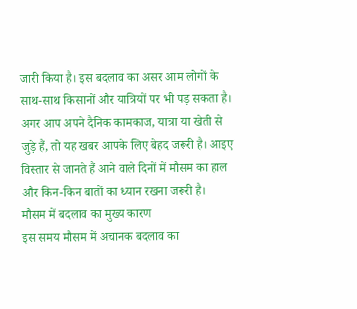जारी किया है। इस बदलाव का असर आम लोगों के साथ-साथ किसानों और यात्रियों पर भी पड़ सकता है।
अगर आप अपने दैनिक कामकाज, यात्रा या खेती से जुड़े हैं, तो यह खबर आपके लिए बेहद जरूरी है। आइए विस्तार से जानते हैं आने वाले दिनों में मौसम का हाल और किन-किन बातों का ध्यान रखना जरूरी है।
मौसम में बदलाव का मुख्य कारण
इस समय मौसम में अचानक बदलाव का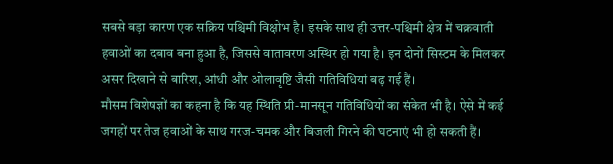सबसे बड़ा कारण एक सक्रिय पश्चिमी विक्षोभ है। इसके साथ ही उत्तर-पश्चिमी क्षेत्र में चक्रवाती हवाओं का दबाव बना हुआ है, जिससे वातावरण अस्थिर हो गया है। इन दोनों सिस्टम के मिलकर असर दिखाने से बारिश, आंधी और ओलावृष्टि जैसी गतिविधियां बढ़ गई हैं।
मौसम विशेषज्ञों का कहना है कि यह स्थिति प्री-मानसून गतिविधियों का संकेत भी है। ऐसे में कई जगहों पर तेज हवाओं के साथ गरज-चमक और बिजली गिरने की घटनाएं भी हो सकती हैं।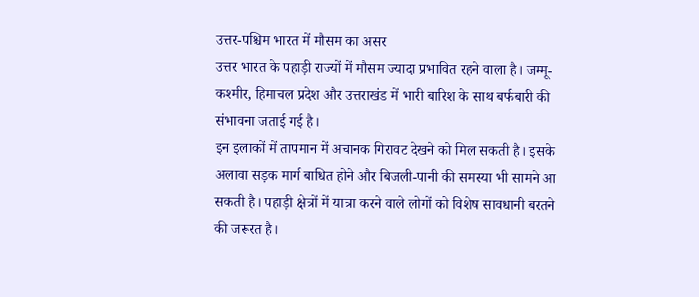उत्तर-पश्चिम भारत में मौसम का असर
उत्तर भारत के पहाड़ी राज्यों में मौसम ज्यादा प्रभावित रहने वाला है। जम्मू-कश्मीर, हिमाचल प्रदेश और उत्तराखंड में भारी बारिश के साथ बर्फबारी की संभावना जताई गई है।
इन इलाकों में तापमान में अचानक गिरावट देखने को मिल सकती है। इसके अलावा सड़क मार्ग बाधित होने और बिजली-पानी की समस्या भी सामने आ सकती है। पहाड़ी क्षेत्रों में यात्रा करने वाले लोगों को विशेष सावधानी बरतने की जरूरत है।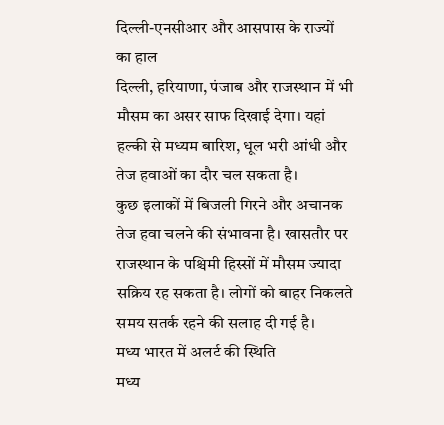दिल्ली-एनसीआर और आसपास के राज्यों का हाल
दिल्ली, हरियाणा, पंजाब और राजस्थान में भी मौसम का असर साफ दिखाई देगा। यहां हल्की से मध्यम बारिश, धूल भरी आंधी और तेज हवाओं का दौर चल सकता है।
कुछ इलाकों में बिजली गिरने और अचानक तेज हवा चलने की संभावना है। खासतौर पर राजस्थान के पश्चिमी हिस्सों में मौसम ज्यादा सक्रिय रह सकता है। लोगों को बाहर निकलते समय सतर्क रहने की सलाह दी गई है।
मध्य भारत में अलर्ट की स्थिति
मध्य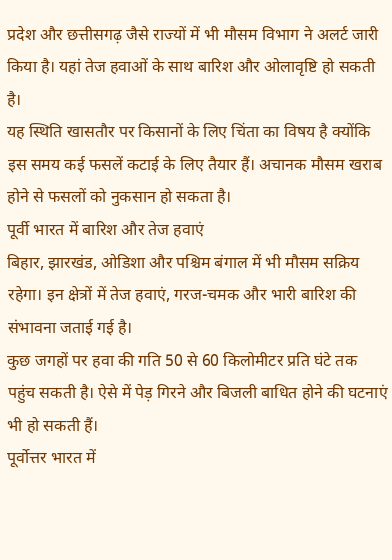प्रदेश और छत्तीसगढ़ जैसे राज्यों में भी मौसम विभाग ने अलर्ट जारी किया है। यहां तेज हवाओं के साथ बारिश और ओलावृष्टि हो सकती है।
यह स्थिति खासतौर पर किसानों के लिए चिंता का विषय है क्योंकि इस समय कई फसलें कटाई के लिए तैयार हैं। अचानक मौसम खराब होने से फसलों को नुकसान हो सकता है।
पूर्वी भारत में बारिश और तेज हवाएं
बिहार, झारखंड, ओडिशा और पश्चिम बंगाल में भी मौसम सक्रिय रहेगा। इन क्षेत्रों में तेज हवाएं, गरज-चमक और भारी बारिश की संभावना जताई गई है।
कुछ जगहों पर हवा की गति 50 से 60 किलोमीटर प्रति घंटे तक पहुंच सकती है। ऐसे में पेड़ गिरने और बिजली बाधित होने की घटनाएं भी हो सकती हैं।
पूर्वोत्तर भारत में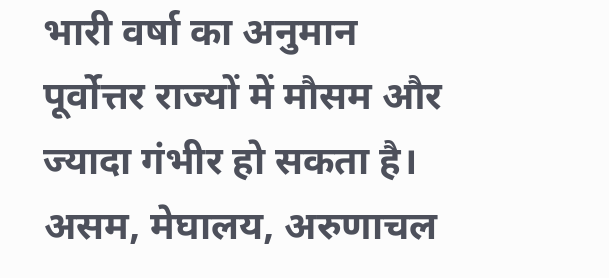भारी वर्षा का अनुमान
पूर्वोत्तर राज्यों में मौसम और ज्यादा गंभीर हो सकता है। असम, मेघालय, अरुणाचल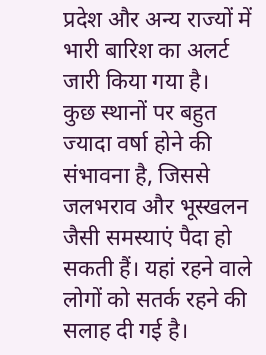प्रदेश और अन्य राज्यों में भारी बारिश का अलर्ट जारी किया गया है।
कुछ स्थानों पर बहुत ज्यादा वर्षा होने की संभावना है, जिससे जलभराव और भूस्खलन जैसी समस्याएं पैदा हो सकती हैं। यहां रहने वाले लोगों को सतर्क रहने की सलाह दी गई है।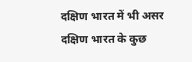दक्षिण भारत में भी असर
दक्षिण भारत के कुछ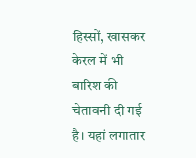हिस्सों, खासकर केरल में भी बारिश की चेतावनी दी गई है। यहां लगातार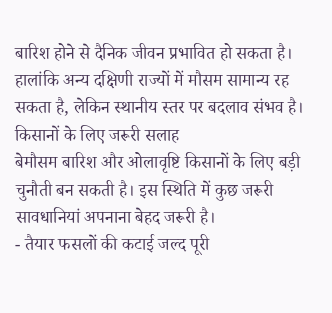बारिश होने से दैनिक जीवन प्रभावित हो सकता है।
हालांकि अन्य दक्षिणी राज्यों में मौसम सामान्य रह सकता है, लेकिन स्थानीय स्तर पर बदलाव संभव है।
किसानों के लिए जरूरी सलाह
बेमौसम बारिश और ओलावृष्टि किसानों के लिए बड़ी चुनौती बन सकती है। इस स्थिति में कुछ जरूरी सावधानियां अपनाना बेहद जरूरी है।
- तैयार फसलों की कटाई जल्द पूरी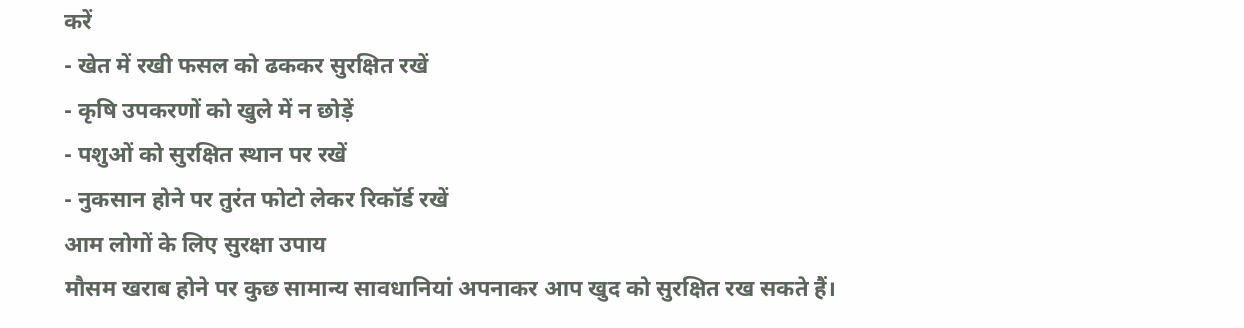करें
- खेत में रखी फसल को ढककर सुरक्षित रखें
- कृषि उपकरणों को खुले में न छोड़ें
- पशुओं को सुरक्षित स्थान पर रखें
- नुकसान होने पर तुरंत फोटो लेकर रिकॉर्ड रखें
आम लोगों के लिए सुरक्षा उपाय
मौसम खराब होने पर कुछ सामान्य सावधानियां अपनाकर आप खुद को सुरक्षित रख सकते हैं।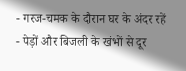- गरज-चमक के दौरान घर के अंदर रहें
- पेड़ों और बिजली के खंभों से दूर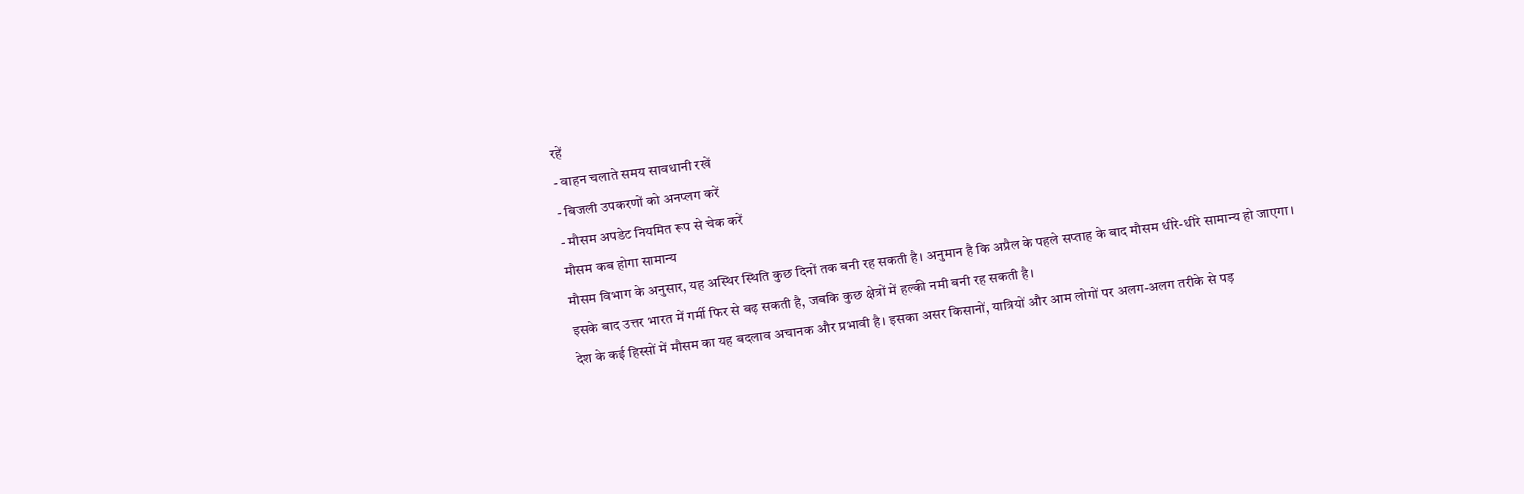रहें
- वाहन चलाते समय सावधानी रखें
- बिजली उपकरणों को अनप्लग करें
- मौसम अपडेट नियमित रूप से चेक करें
मौसम कब होगा सामान्य
मौसम विभाग के अनुसार, यह अस्थिर स्थिति कुछ दिनों तक बनी रह सकती है। अनुमान है कि अप्रैल के पहले सप्ताह के बाद मौसम धीरे-धीरे सामान्य हो जाएगा।
इसके बाद उत्तर भारत में गर्मी फिर से बढ़ सकती है, जबकि कुछ क्षेत्रों में हल्की नमी बनी रह सकती है।
देश के कई हिस्सों में मौसम का यह बदलाव अचानक और प्रभावी है। इसका असर किसानों, यात्रियों और आम लोगों पर अलग-अलग तरीके से पड़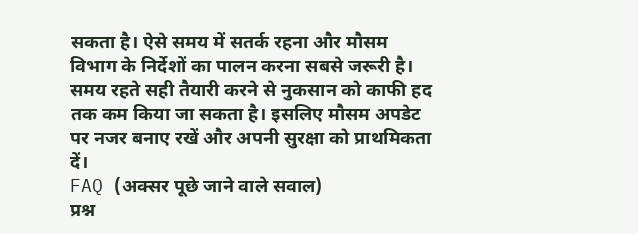सकता है। ऐसे समय में सतर्क रहना और मौसम विभाग के निर्देशों का पालन करना सबसे जरूरी है।
समय रहते सही तैयारी करने से नुकसान को काफी हद तक कम किया जा सकता है। इसलिए मौसम अपडेट पर नजर बनाए रखें और अपनी सुरक्षा को प्राथमिकता दें।
FAQ (अक्सर पूछे जाने वाले सवाल)
प्रश्न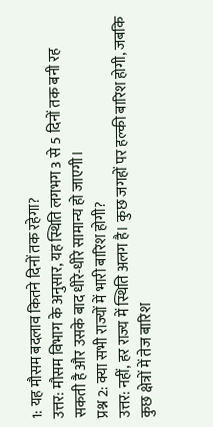1: यह मौसम बदलाव कितने दिनों तक रहेगा?
उत्तर: मौसम विभाग के अनुसार, यह स्थिति लगभग 3 से 5 दिनों तक बनी रह सकती है और उसके बाद धीरे-धीरे सामान्य हो जाएगी।
प्रश्न 2: क्या सभी राज्यों में भारी बारिश होगी?
उत्तर: नहीं, हर राज्य में स्थिति अलग है। कुछ जगहों पर हल्की बारिश होगी, जबकि कुछ क्षेत्रों में तेज बारिश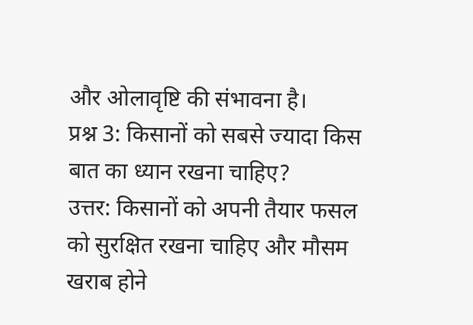और ओलावृष्टि की संभावना है।
प्रश्न 3: किसानों को सबसे ज्यादा किस बात का ध्यान रखना चाहिए?
उत्तर: किसानों को अपनी तैयार फसल को सुरक्षित रखना चाहिए और मौसम खराब होने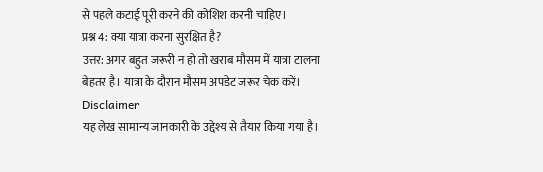से पहले कटाई पूरी करने की कोशिश करनी चाहिए।
प्रश्न 4: क्या यात्रा करना सुरक्षित है?
उत्तर: अगर बहुत जरूरी न हो तो खराब मौसम में यात्रा टालना बेहतर है। यात्रा के दौरान मौसम अपडेट जरूर चेक करें।
Disclaimer
यह लेख सामान्य जानकारी के उद्देश्य से तैयार किया गया है।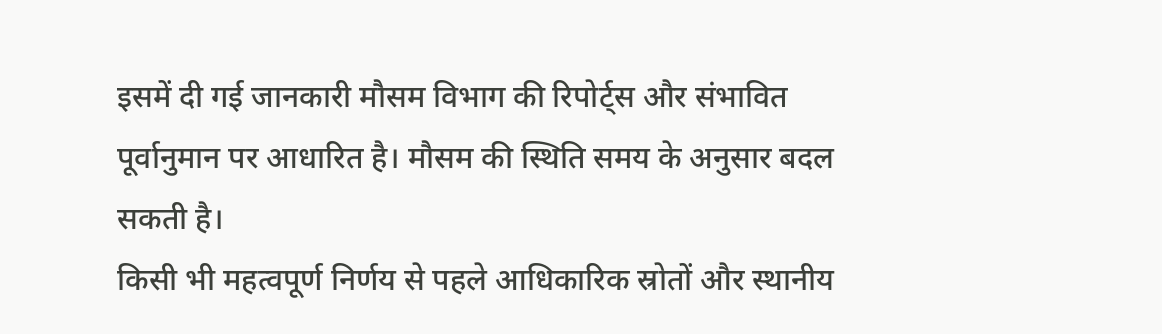इसमें दी गई जानकारी मौसम विभाग की रिपोर्ट्स और संभावित पूर्वानुमान पर आधारित है। मौसम की स्थिति समय के अनुसार बदल सकती है।
किसी भी महत्वपूर्ण निर्णय से पहले आधिकारिक स्रोतों और स्थानीय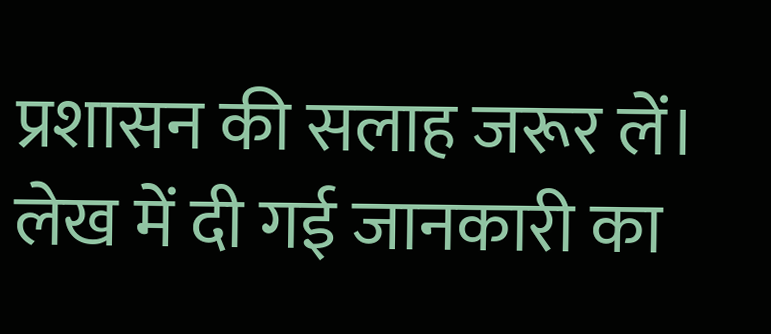प्रशासन की सलाह जरूर लें।
लेख में दी गई जानकारी का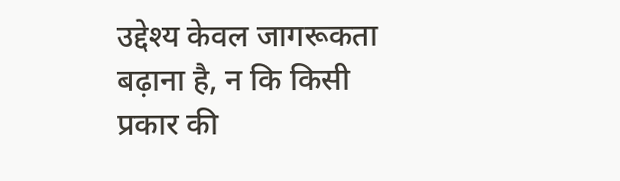उद्देश्य केवल जागरूकता बढ़ाना है, न कि किसी प्रकार की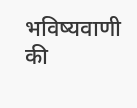भविष्यवाणी की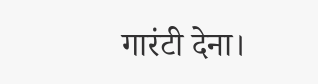गारंटी देना।